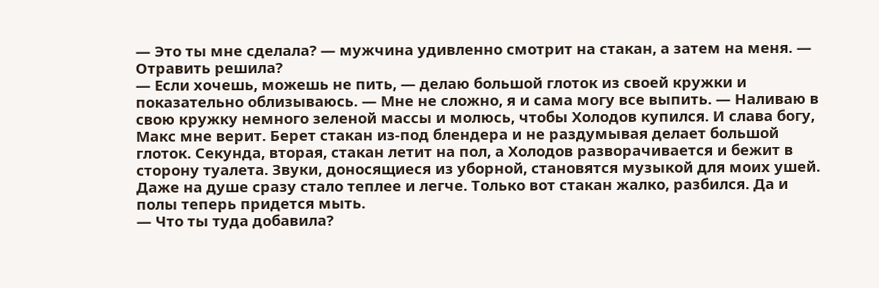— Это ты мне сделала? — мужчина удивленно смотрит на стакан, а затем на меня. — Отравить решила?
— Если хочешь, можешь не пить, — делаю большой глоток из своей кружки и показательно облизываюсь. — Мне не сложно, я и сама могу все выпить. — Наливаю в свою кружку немного зеленой массы и молюсь, чтобы Холодов купился. И слава богу, Макс мне верит. Берет стакан из-под блендера и не раздумывая делает большой глоток. Секунда, вторая, стакан летит на пол, а Холодов разворачивается и бежит в сторону туалета. Звуки, доносящиеся из уборной, становятся музыкой для моих ушей. Даже на душе сразу стало теплее и легче. Только вот стакан жалко, разбился. Да и полы теперь придется мыть.
— Что ты туда добавила?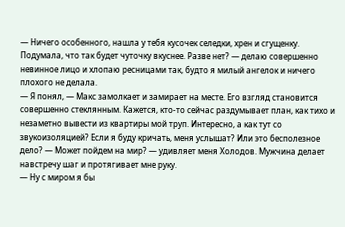— Ничего особенного, нашла у тебя кусочек селедки, хрен и сгущенку. Подумала, что так будет чуточку вкуснее. Разве нет? — делаю совершенно невинное лицо и хлопаю ресницами так, будто я милый ангелок и ничего плохого не делала.
— Я понял, — Макс замолкает и замирает на месте. Его взгляд становится совершенно стеклянным. Кажется, кто-то сейчас раздумывает план, как тихо и незаметно вывести из квартиры мой труп. Интересно, а как тут со звукоизоляцией? Если я буду кричать, меня услышат? Или это бесполезное дело? — Может пойдем на мир? — удивляет меня Холодов. Мужчина делает навстречу шаг и протягивает мне руку.
— Ну с миром я бы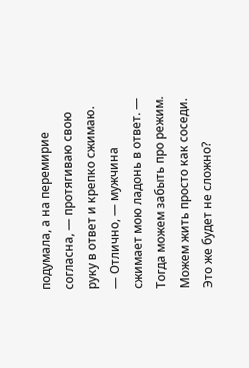подумала, а на перемирие согласна, — протягиваю свою руку в ответ и крепко сжимаю.
— Отлично, — мужчина сжимает мою ладонь в ответ. — Тогда можем забыть про режим. Можем жить просто как соседи. Это же будет не сложно?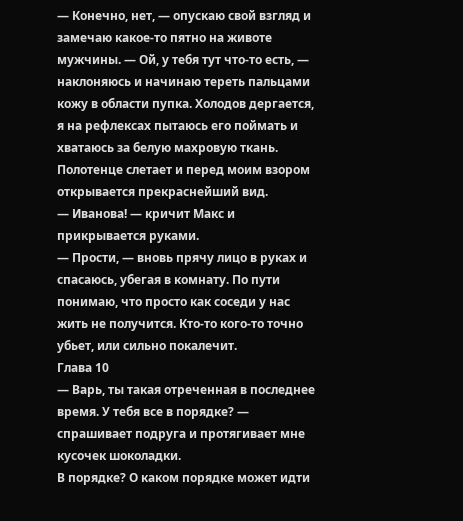— Конечно, нет, — опускаю свой взгляд и замечаю какое-то пятно на животе мужчины. — Ой, у тебя тут что-то есть, — наклоняюсь и начинаю тереть пальцами кожу в области пупка. Холодов дергается, я на рефлексах пытаюсь его поймать и хватаюсь за белую махровую ткань. Полотенце слетает и перед моим взором открывается прекраснейший вид.
— Иванова! — кричит Макс и прикрывается руками.
— Прости, — вновь прячу лицо в руках и спасаюсь, убегая в комнату. По пути понимаю, что просто как соседи у нас жить не получится. Кто-то кого-то точно убьет, или сильно покалечит.
Глава 10
— Варь, ты такая отреченная в последнее время. У тебя все в порядке? — спрашивает подруга и протягивает мне кусочек шоколадки.
В порядке? О каком порядке может идти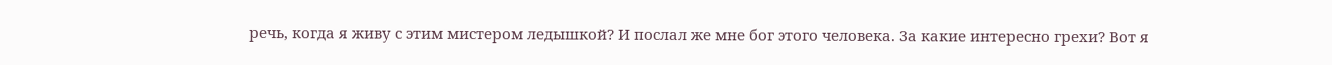речь, когда я живу с этим мистером ледышкой? И послал же мне бог этого человека. За какие интересно грехи? Вот я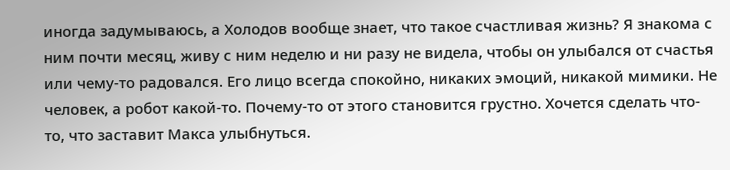иногда задумываюсь, а Холодов вообще знает, что такое счастливая жизнь? Я знакома с ним почти месяц, живу с ним неделю и ни разу не видела, чтобы он улыбался от счастья или чему-то радовался. Его лицо всегда спокойно, никаких эмоций, никакой мимики. Не человек, а робот какой-то. Почему-то от этого становится грустно. Хочется сделать что-то, что заставит Макса улыбнуться.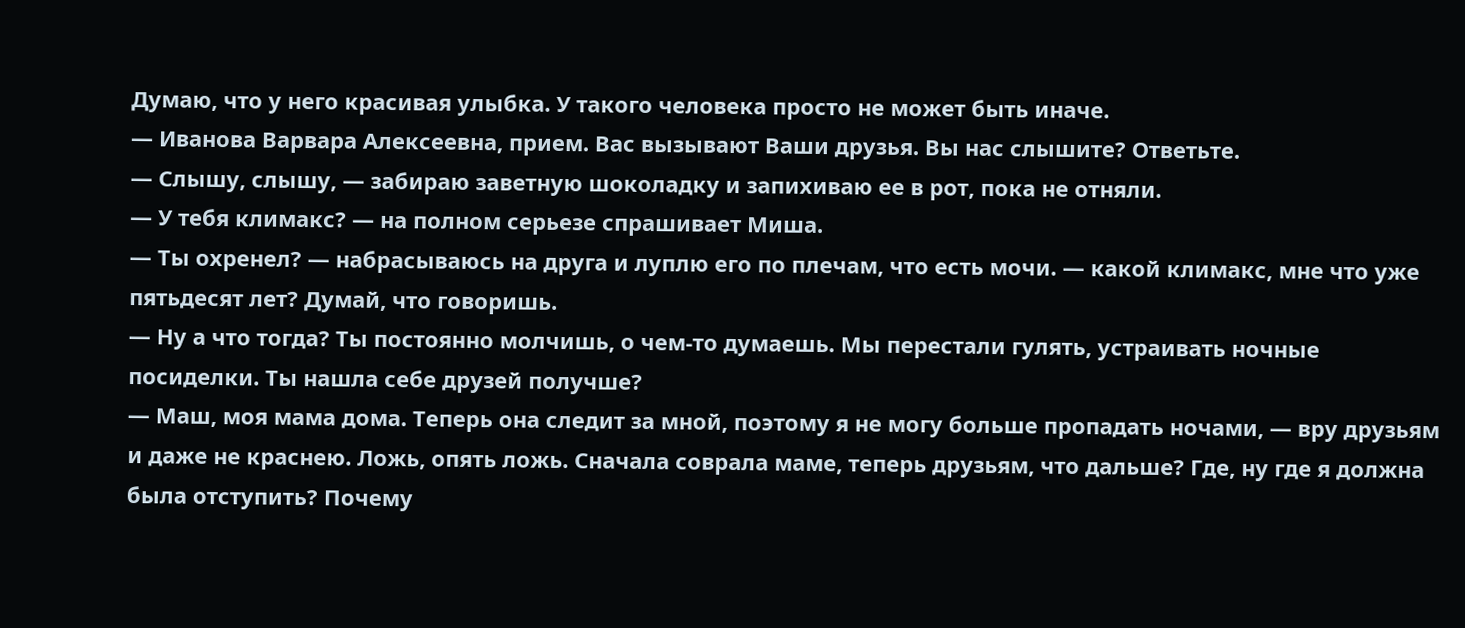Думаю, что у него красивая улыбка. У такого человека просто не может быть иначе.
— Иванова Варвара Алексеевна, прием. Вас вызывают Ваши друзья. Вы нас слышите? Ответьте.
— Слышу, слышу, — забираю заветную шоколадку и запихиваю ее в рот, пока не отняли.
— У тебя климакс? — на полном серьезе спрашивает Миша.
— Ты охренел? — набрасываюсь на друга и луплю его по плечам, что есть мочи. — какой климакс, мне что уже пятьдесят лет? Думай, что говоришь.
— Ну а что тогда? Ты постоянно молчишь, о чем-то думаешь. Мы перестали гулять, устраивать ночные посиделки. Ты нашла себе друзей получше?
— Маш, моя мама дома. Теперь она следит за мной, поэтому я не могу больше пропадать ночами, — вру друзьям и даже не краснею. Ложь, опять ложь. Сначала соврала маме, теперь друзьям, что дальше? Где, ну где я должна была отступить? Почему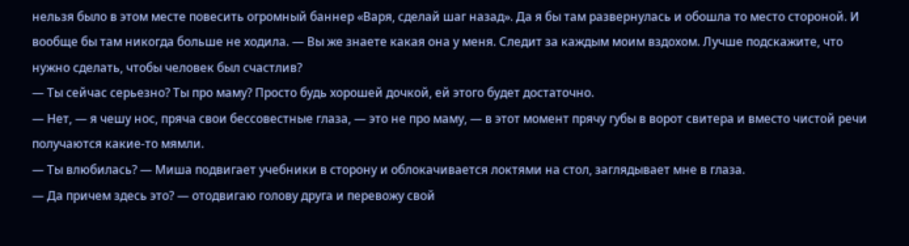нельзя было в этом месте повесить огромный баннер «Варя, сделай шаг назад». Да я бы там развернулась и обошла то место стороной. И вообще бы там никогда больше не ходила. — Вы же знаете какая она у меня. Следит за каждым моим вздохом. Лучше подскажите, что нужно сделать, чтобы человек был счастлив?
— Ты сейчас серьезно? Ты про маму? Просто будь хорошей дочкой, ей этого будет достаточно.
— Нет, — я чешу нос, пряча свои бессовестные глаза, — это не про маму, — в этот момент прячу губы в ворот свитера и вместо чистой речи получаются какие-то мямли.
— Ты влюбилась? — Миша подвигает учебники в сторону и облокачивается локтями на стол, заглядывает мне в глаза.
— Да причем здесь это? — отодвигаю голову друга и перевожу свой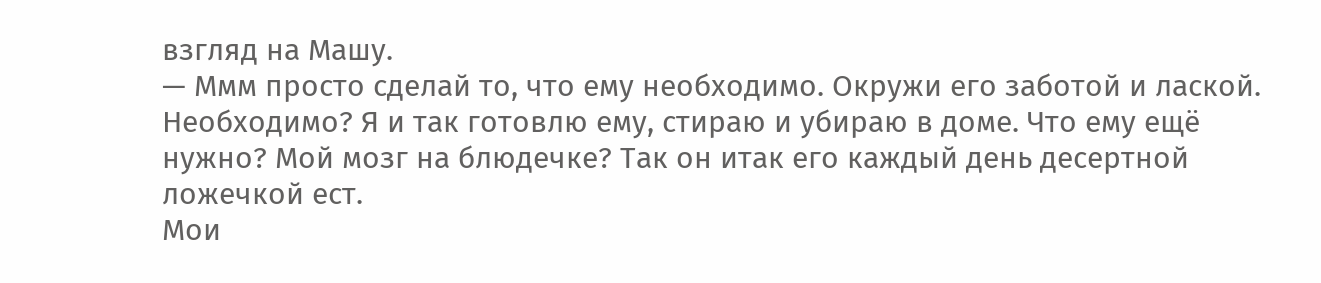взгляд на Машу.
— Ммм просто сделай то, что ему необходимо. Окружи его заботой и лаской.
Необходимо? Я и так готовлю ему, стираю и убираю в доме. Что ему ещё нужно? Мой мозг на блюдечке? Так он итак его каждый день десертной ложечкой ест.
Мои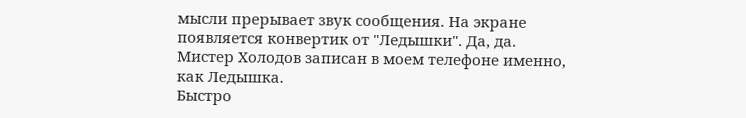мысли прерывает звук сообщения. На экране появляется конвертик от "Ледышки". Да, да. Мистер Холодов записан в моем телефоне именно, как Ледышка.
Быстро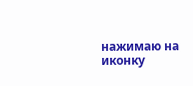нажимаю на иконку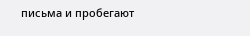письма и пробегают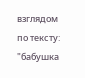взглядом по тексту: "бабушка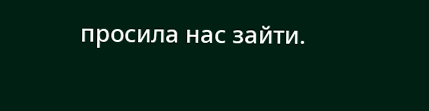просила нас зайти.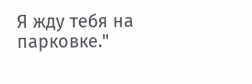Я жду тебя на парковке."